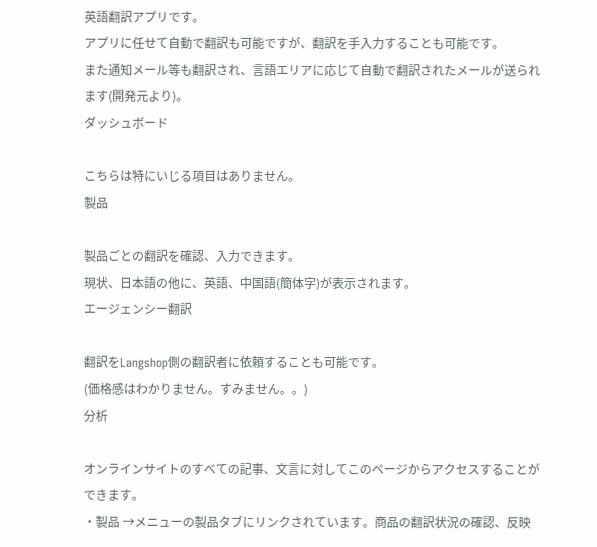英語翻訳アプリです。
アプリに任せて自動で翻訳も可能ですが、翻訳を手入力することも可能です。
また通知メール等も翻訳され、言語エリアに応じて自動で翻訳されたメールが送られます(開発元より)。
ダッシュボード

こちらは特にいじる項目はありません。
製品

製品ごとの翻訳を確認、入力できます。
現状、日本語の他に、英語、中国語(簡体字)が表示されます。
エージェンシー翻訳

翻訳をLangshop側の翻訳者に依頼することも可能です。
(価格感はわかりません。すみません。。)
分析

オンラインサイトのすべての記事、文言に対してこのページからアクセスすることができます。
・製品 →メニューの製品タブにリンクされています。商品の翻訳状況の確認、反映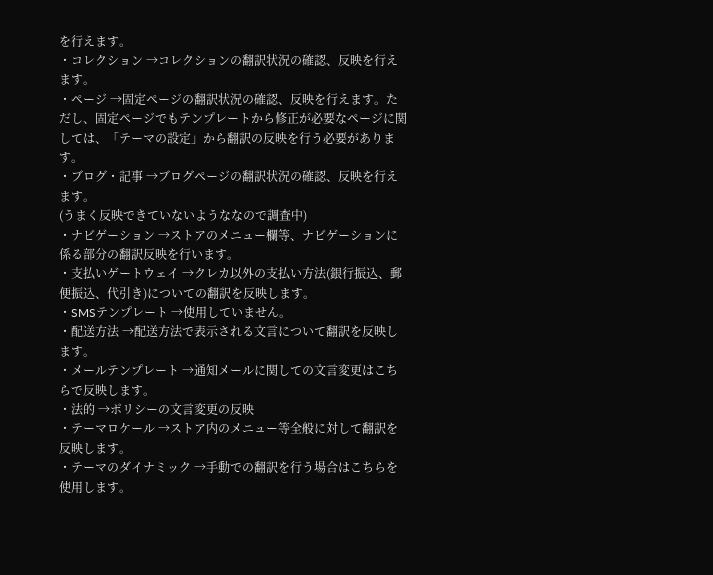を行えます。
・コレクション →コレクションの翻訳状況の確認、反映を行えます。
・ページ →固定ページの翻訳状況の確認、反映を行えます。ただし、固定ページでもテンプレートから修正が必要なページに関しては、「テーマの設定」から翻訳の反映を行う必要があります。
・ブログ・記事 →ブログページの翻訳状況の確認、反映を行えます。
(うまく反映できていないようななので調査中)
・ナビゲーション →ストアのメニュー欄等、ナビゲーションに係る部分の翻訳反映を行います。
・支払いゲートウェイ →クレカ以外の支払い方法(銀行振込、郵便振込、代引き)についての翻訳を反映します。
・SMSテンプレート →使用していません。
・配送方法 →配送方法で表示される文言について翻訳を反映します。
・メールテンプレート →通知メールに関しての文言変更はこちらで反映します。
・法的 →ポリシーの文言変更の反映
・テーマロケール →ストア内のメニュー等全般に対して翻訳を反映します。
・テーマのダイナミック →手動での翻訳を行う場合はこちらを使用します。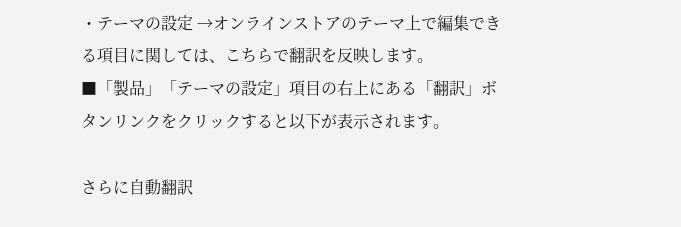・テーマの設定 →オンラインストアのテーマ上で編集できる項目に関しては、こちらで翻訳を反映します。
■「製品」「テーマの設定」項目の右上にある「翻訳」ボタンリンクをクリックすると以下が表示されます。

さらに自動翻訳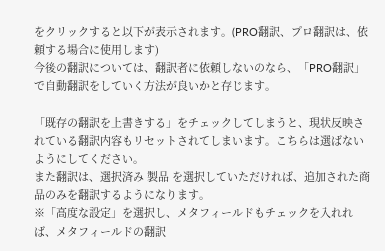をクリックすると以下が表示されます。(PRO翻訳、プロ翻訳は、依頼する場合に使用します)
今後の翻訳については、翻訳者に依頼しないのなら、「PRO翻訳」で自動翻訳をしていく方法が良いかと存じます。

「既存の翻訳を上書きする」をチェックしてしまうと、現状反映されている翻訳内容もリセットされてしまいます。こちらは選ばないようにしてください。
また翻訳は、選択済み 製品 を選択していただければ、追加された商品のみを翻訳するようになります。
※「高度な設定」を選択し、メタフィールドもチェックを入れれば、メタフィールドの翻訳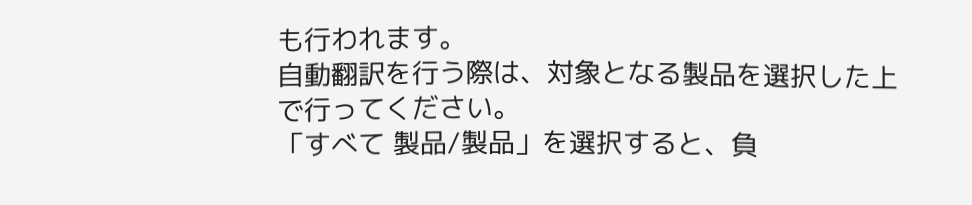も行われます。
自動翻訳を行う際は、対象となる製品を選択した上で行ってください。
「すべて 製品/製品」を選択すると、負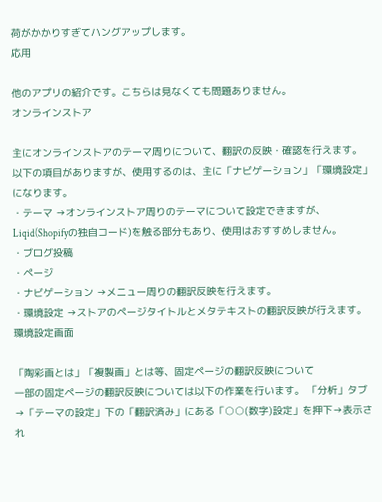荷がかかりすぎてハングアップします。
応用

他のアプリの紹介です。こちらは見なくても問題ありません。
オンラインストア

主にオンラインストアのテーマ周りについて、翻訳の反映・確認を行えます。
以下の項目がありますが、使用するのは、主に「ナビゲーション」「環境設定」になります。
・テーマ →オンラインストア周りのテーマについて設定できますが、Liqid(Shopifyの独自コード)を触る部分もあり、使用はおすすめしません。
・ブログ投稿
・ページ
・ナビゲーション →メニュー周りの翻訳反映を行えます。
・環境設定 →ストアのページタイトルとメタテキストの翻訳反映が行えます。
環境設定画面

「陶彩画とは」「複製画」とは等、固定ページの翻訳反映について
一部の固定ページの翻訳反映については以下の作業を行います。 「分析」タブ→「テーマの設定」下の「翻訳済み」にある「○○(数字)設定」を押下→表示され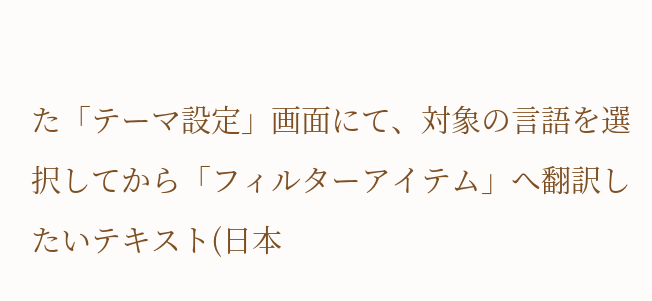た「テーマ設定」画面にて、対象の言語を選択してから「フィルターアイテム」へ翻訳したいテキスト(日本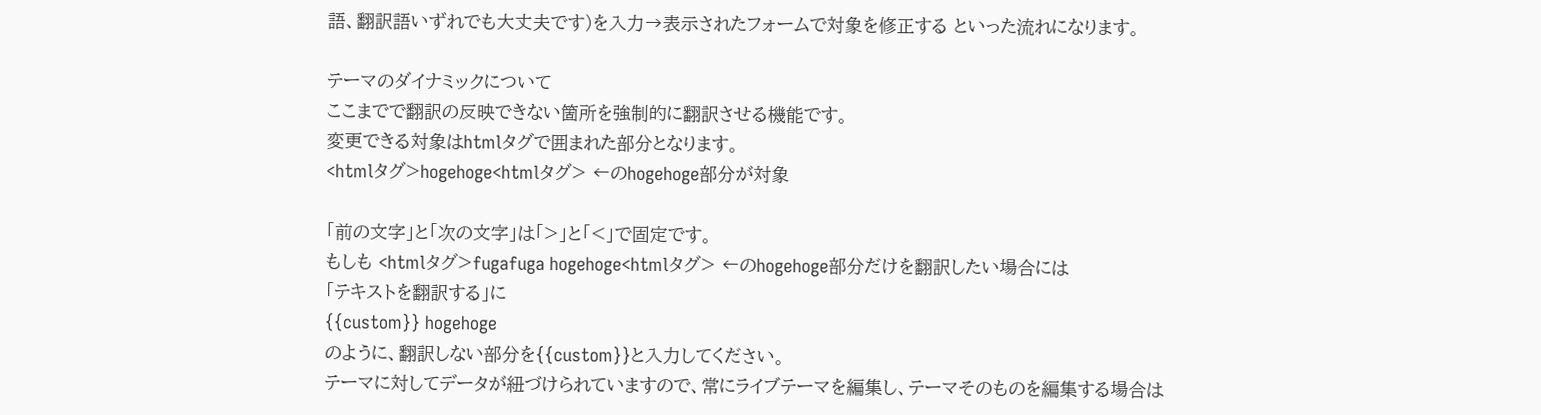語、翻訳語いずれでも大丈夫です)を入力→表示されたフォームで対象を修正する といった流れになります。

テーマのダイナミックについて
ここまでで翻訳の反映できない箇所を強制的に翻訳させる機能です。
変更できる対象はhtmlタグで囲まれた部分となります。
<htmlタグ>hogehoge<htmlタグ> ←のhogehoge部分が対象

「前の文字」と「次の文字」は「>」と「<」で固定です。
もしも <htmlタグ>fugafuga hogehoge<htmlタグ> ←のhogehoge部分だけを翻訳したい場合には
「テキストを翻訳する」に
{{custom}} hogehoge
のように、翻訳しない部分を{{custom}}と入力してください。
テーマに対してデータが紐づけられていますので、常にライブテーマを編集し、テーマそのものを編集する場合は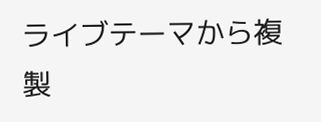ライブテーマから複製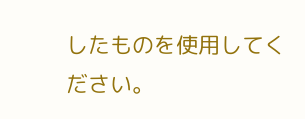したものを使用してください。